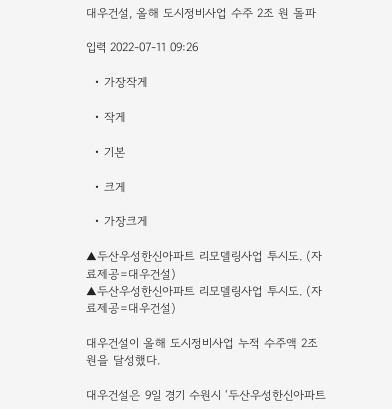대우건설, 올해 도시정비사업 수주 2조 원 돌파

입력 2022-07-11 09:26

  • 가장작게

  • 작게

  • 기본

  • 크게

  • 가장크게

▲두산우성한신아파트 리모델링사업 투시도. (자료제공=대우건설)
▲두산우성한신아파트 리모델링사업 투시도. (자료제공=대우건설)

대우건설이 올해 도시정비사업 누적 수주액 2조 원을 달성했다.

대우건설은 9일 경기 수원시 ‘두산우성한신아파트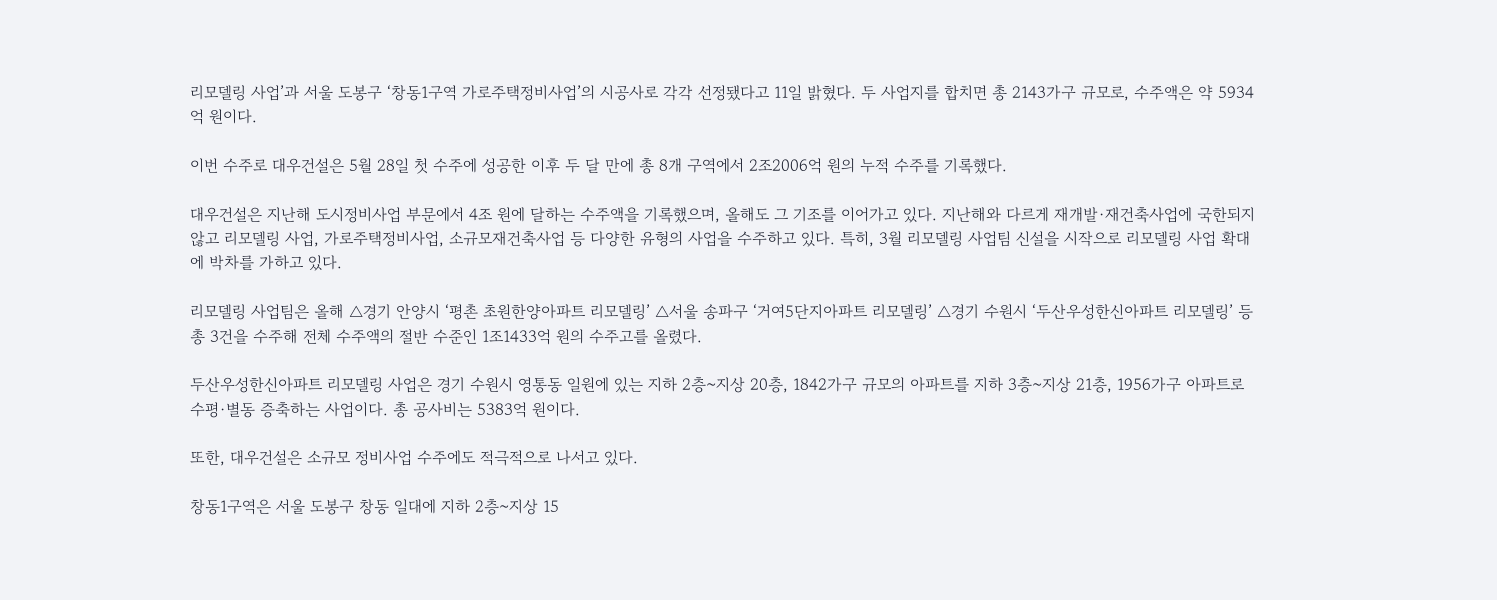리모델링 사업’과 서울 도봉구 ‘창동1구역 가로주택정비사업’의 시공사로 각각 선정됐다고 11일 밝혔다. 두 사업지를 합치면 총 2143가구 규모로, 수주액은 약 5934억 원이다.

이번 수주로 대우건설은 5월 28일 첫 수주에 성공한 이후 두 달 만에 총 8개 구역에서 2조2006억 원의 누적 수주를 기록했다.

대우건설은 지난해 도시정비사업 부문에서 4조 원에 달하는 수주액을 기록했으며, 올해도 그 기조를 이어가고 있다. 지난해와 다르게 재개발·재건축사업에 국한되지 않고 리모델링 사업, 가로주택정비사업, 소규모재건축사업 등 다양한 유형의 사업을 수주하고 있다. 특히, 3월 리모델링 사업팀 신설을 시작으로 리모델링 사업 확대에 박차를 가하고 있다.

리모델링 사업팀은 올해 △경기 안양시 ‘평촌 초원한양아파트 리모델링’ △서울 송파구 ‘거여5단지아파트 리모델링’ △경기 수원시 ‘두산우성한신아파트 리모델링’ 등 총 3건을 수주해 전체 수주액의 절반 수준인 1조1433억 원의 수주고를 올렸다.

두산우성한신아파트 리모델링 사업은 경기 수원시 영통동 일원에 있는 지하 2층~지상 20층, 1842가구 규모의 아파트를 지하 3층~지상 21층, 1956가구 아파트로 수평·별동 증축하는 사업이다. 총 공사비는 5383억 원이다.

또한, 대우건설은 소규모 정비사업 수주에도 적극적으로 나서고 있다.

창동1구역은 서울 도봉구 창동 일대에 지하 2층~지상 15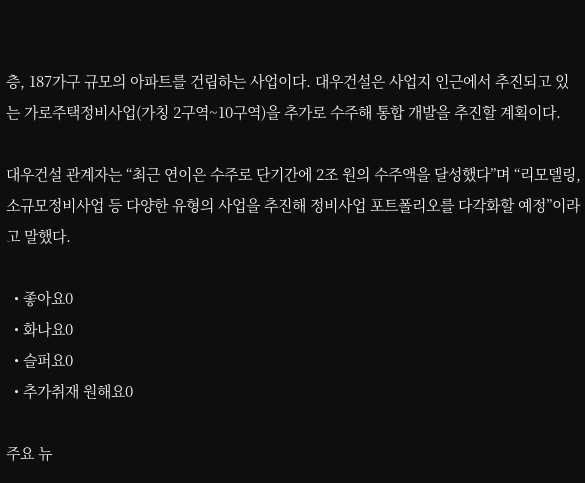층, 187가구 규모의 아파트를 건립하는 사업이다. 대우건설은 사업지 인근에서 추진되고 있는 가로주택정비사업(가칭 2구역~10구역)을 추가로 수주해 통합 개발을 추진할 계획이다.

대우건설 관계자는 “최근 연이은 수주로 단기간에 2조 원의 수주액을 달성했다”며 “리모델링, 소규모정비사업 등 다양한 유형의 사업을 추진해 정비사업 포트폴리오를 다각화할 예정”이라고 말했다.

  • 좋아요0
  • 화나요0
  • 슬퍼요0
  • 추가취재 원해요0

주요 뉴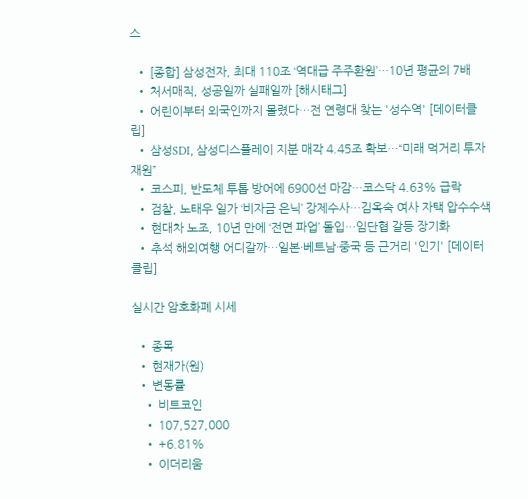스

  • [종합] 삼성전자, 최대 110조 ‘역대급 주주환원’…10년 평균의 7배
  • 처서매직, 성공일까 실패일까 [해시태그]
  • 어린이부터 외국인까지 몰렸다…전 연령대 찾는 '성수역' [데이터클립]
  • 삼성SDI, 삼성디스플레이 지분 매각 4.45조 확보…“미래 먹거리 투자재원”
  • 코스피, 반도체 투톱 방어에 6900선 마감…코스닥 4.63% 급락
  • 검찰, 노태우 일가 ‘비자금 은닉’ 강제수사…김옥숙 여사 자택 압수수색
  • 현대차 노조, 10년 만에 ‘전면 파업’ 돌입…임단협 갈등 장기화
  • 추석 해외여행 어디갈까…일본·베트남·중국 등 근거리 '인기' [데이터클립]

실시간 암호화폐 시세

  • 종목
  • 현재가(원)
  • 변동률
    • 비트코인
    • 107,527,000
    • +6.81%
    • 이더리움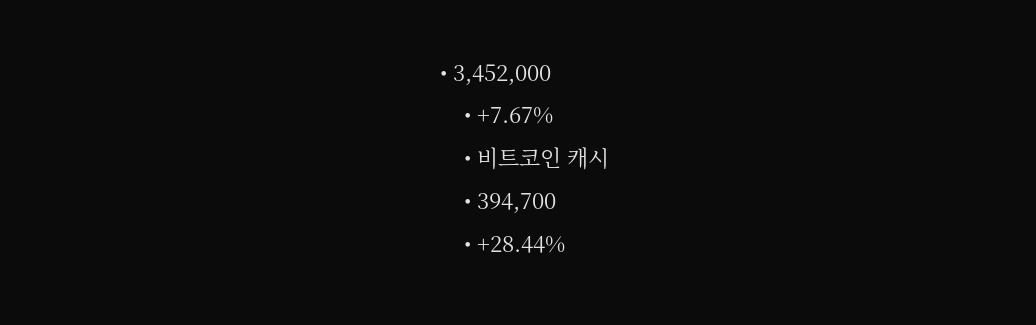• 3,452,000
    • +7.67%
    • 비트코인 캐시
    • 394,700
    • +28.44%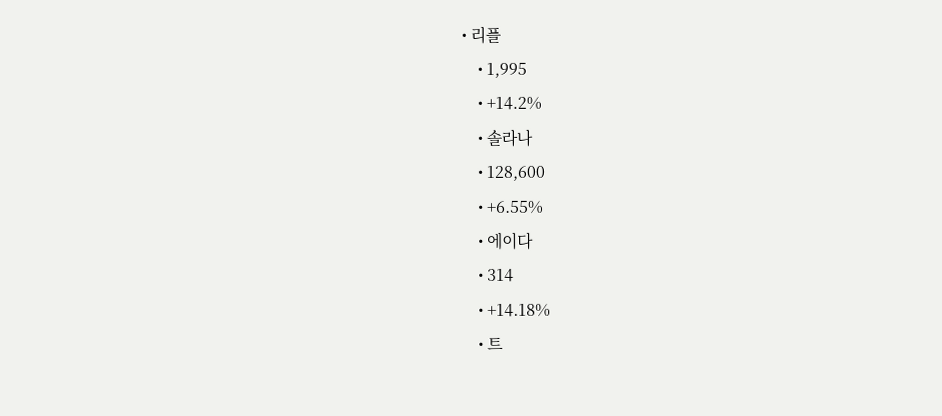• 리플
    • 1,995
    • +14.2%
    • 솔라나
    • 128,600
    • +6.55%
    • 에이다
    • 314
    • +14.18%
    • 트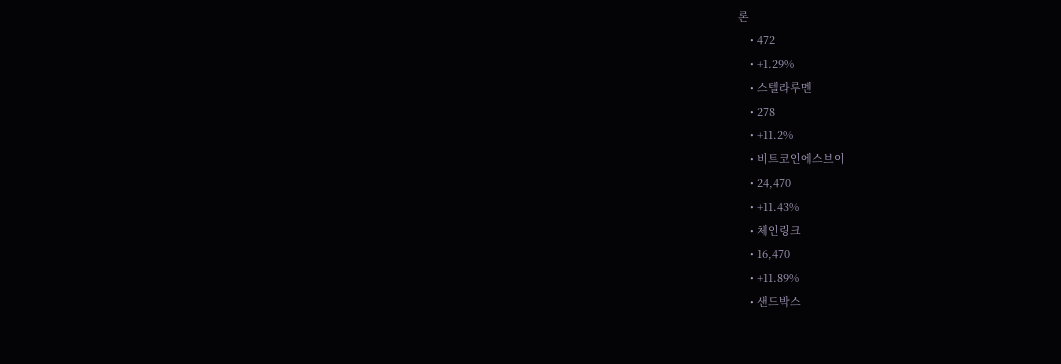론
    • 472
    • +1.29%
    • 스텔라루멘
    • 278
    • +11.2%
    • 비트코인에스브이
    • 24,470
    • +11.43%
    • 체인링크
    • 16,470
    • +11.89%
    • 샌드박스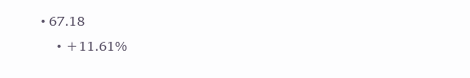• 67.18
    • +11.61%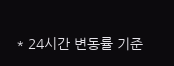* 24시간 변동률 기준